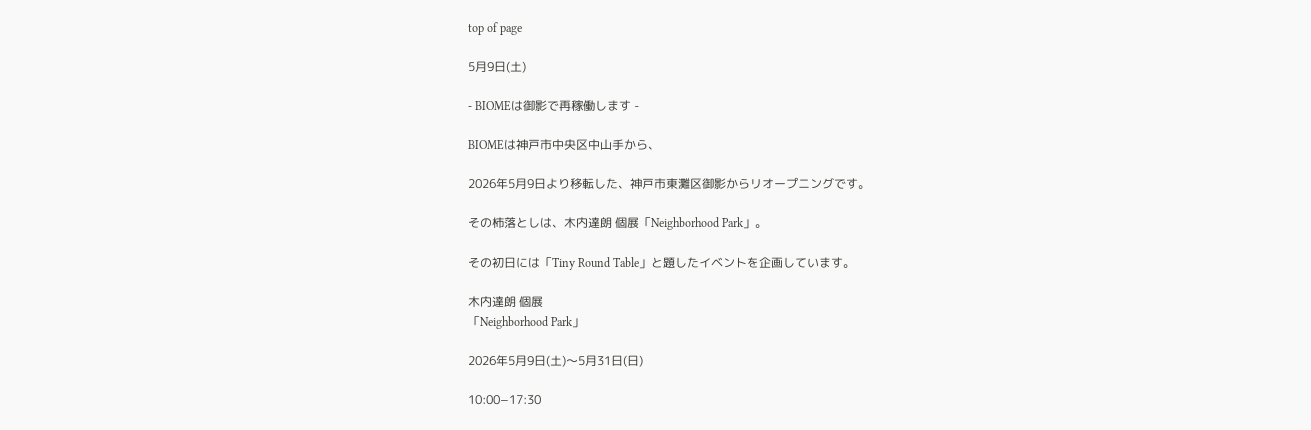top of page

5月9日(土)

- BIOMEは御影で再稼働します -

BIOMEは神戸市中央区中山手から、

2026年5月9日より移転した、神戸市東灘区御影からリオープニングです。

その柿落としは、木内達朗 個展「Neighborhood Park」。

その初日には「Tiny Round Table」と題したイベントを企画しています。

木内達朗 個展
「Neighborhood Park」

2026年5月9日(土)〜5月31日(日)

10:00−17:30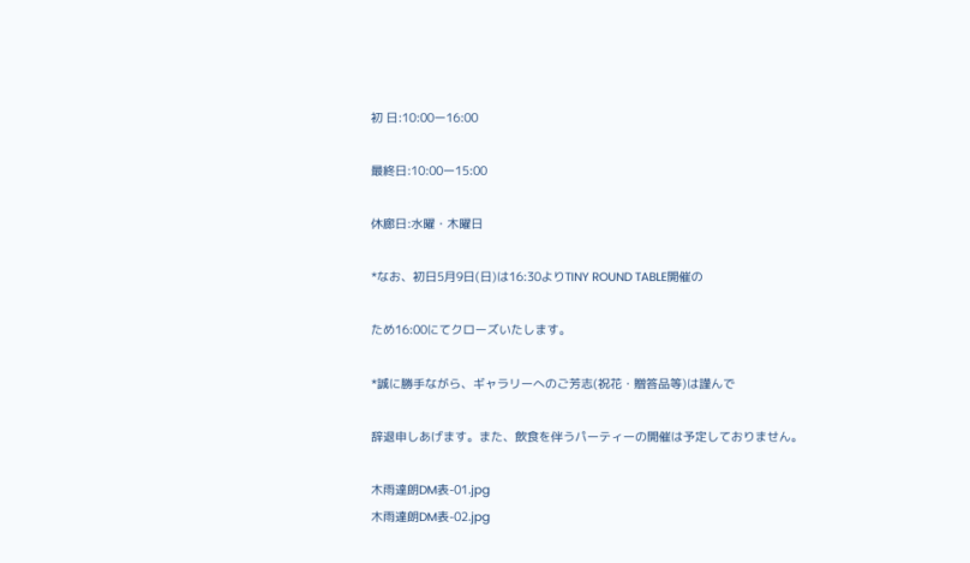初 日:10:00ー16:00

最終日:10:00ー15:00

休廊日:水曜・木曜日

*なお、初日5月9日(日)は16:30よりTINY ROUND TABLE開催の

ため16:00にてクローズいたします。

*誠に勝手ながら、ギャラリーへのご芳志(祝花・贈答品等)は謹んで

辞退申しあげます。また、飲食を伴うパーティーの開催は予定しておりません。

木雨達朗DM表-01.jpg
木雨達朗DM表-02.jpg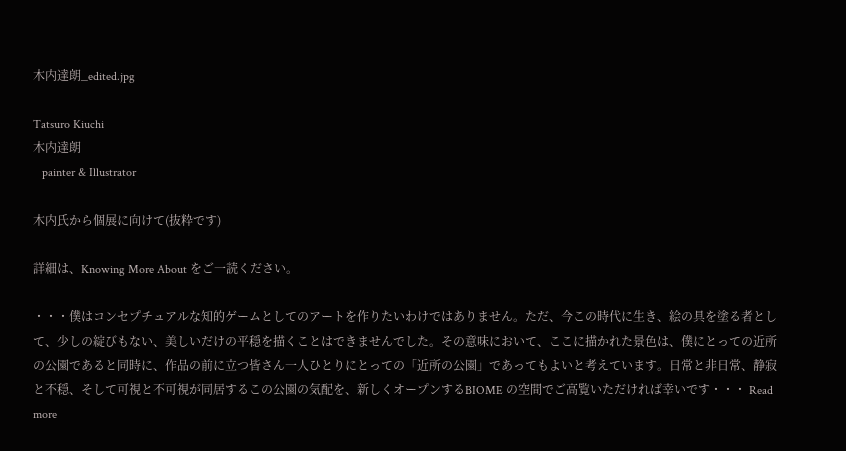木内達朗_edited.jpg

Tatsuro Kiuchi
木内達朗
   painter & Illustrator

木内氏から個展に向けて(抜粋です)

詳細は、Knowing More About をご一読ください。

・・・僕はコンセプチュアルな知的ゲームとしてのアートを作りたいわけではありません。ただ、今この時代に生き、絵の具を塗る者として、少しの綻びもない、美しいだけの平穏を描くことはできませんでした。その意味において、ここに描かれた景色は、僕にとっての近所の公園であると同時に、作品の前に立つ皆さん一人ひとりにとっての「近所の公園」であってもよいと考えています。日常と非日常、静寂と不穏、そして可視と不可視が同居するこの公園の気配を、新しくオープンするBIOME の空間でご高覧いただければ幸いです・・・ Read more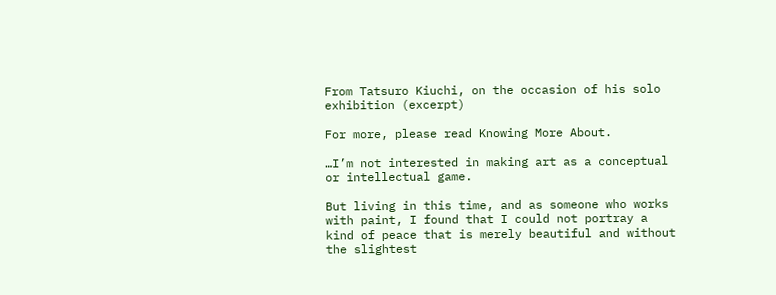From Tatsuro Kiuchi, on the occasion of his solo exhibition (excerpt)

For more, please read Knowing More About.

…I’m not interested in making art as a conceptual or intellectual game.

But living in this time, and as someone who works with paint, I found that I could not portray a kind of peace that is merely beautiful and without the slightest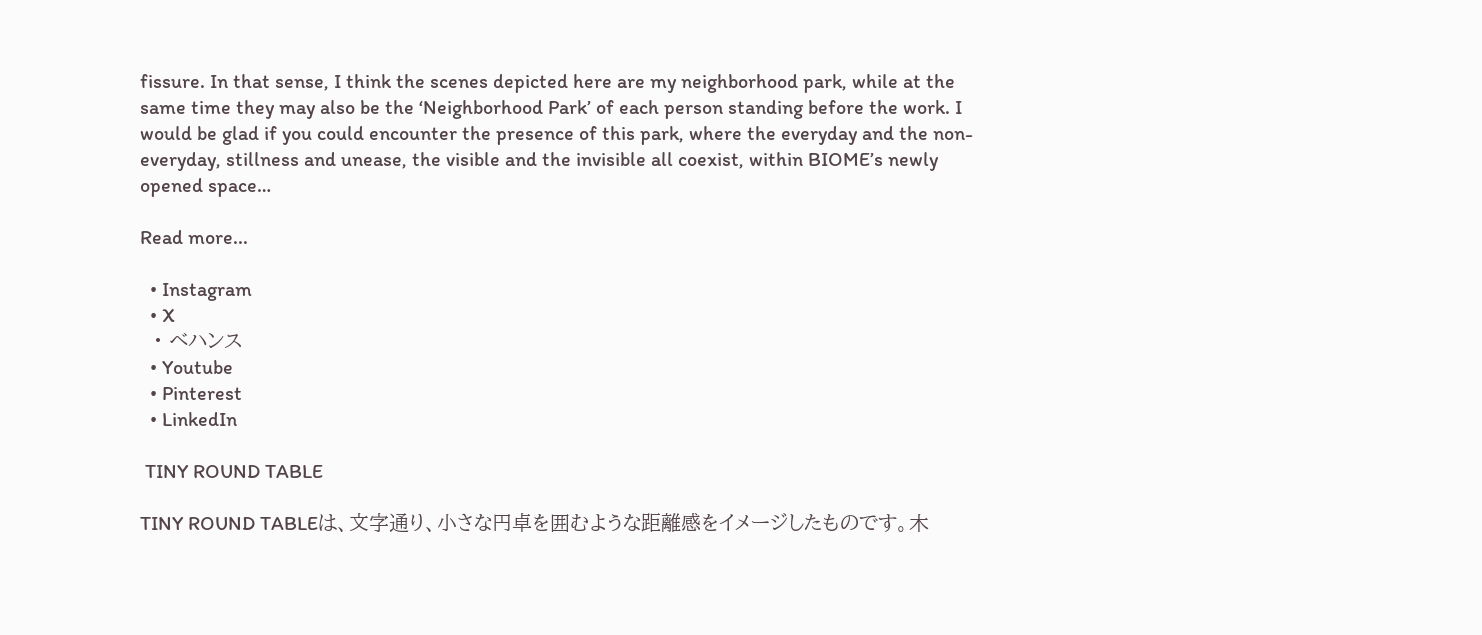fissure. In that sense, I think the scenes depicted here are my neighborhood park, while at the same time they may also be the ‘Neighborhood Park’ of each person standing before the work. I would be glad if you could encounter the presence of this park, where the everyday and the non-everyday, stillness and unease, the visible and the invisible all coexist, within BIOME’s newly opened space…

Read more...

  • Instagram
  • X
  • ベハンス
  • Youtube
  • Pinterest
  • LinkedIn

 TINY ROUND TABLE

TINY ROUND TABLEは、文字通り、小さな円卓を囲むような距離感をイメージしたものです。木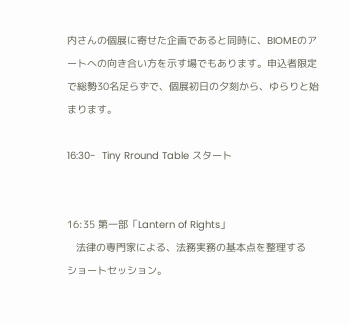内さんの個展に寄せた企画であると同時に、BIOMEのアートへの向き合い方を示す場でもあります。申込者限定で総勢30名足らずで、個展初日の夕刻から、ゆらりと始まります。

16:30-  Tiny Rround Table スタート


16:35 第一部「Lantern of Rights」
   法律の専門家による、法務実務の基本点を整理する
ショートセッション。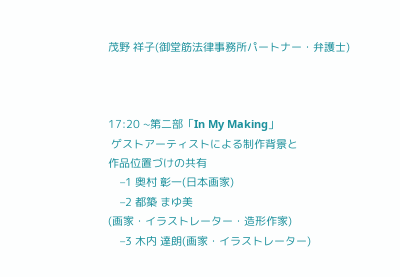茂野 祥子(御堂筋法律事務所パートナー・弁護士)



17:20 ~第二部「In My Making」
 ゲストアーティストによる制作背景と
作品位置づけの共有
    –1 奥村 彰一(日本画家)
    –2 都築 まゆ美
(画家・イラストレーター・造形作家)
    –3 木内 達朗(画家・イラストレーター)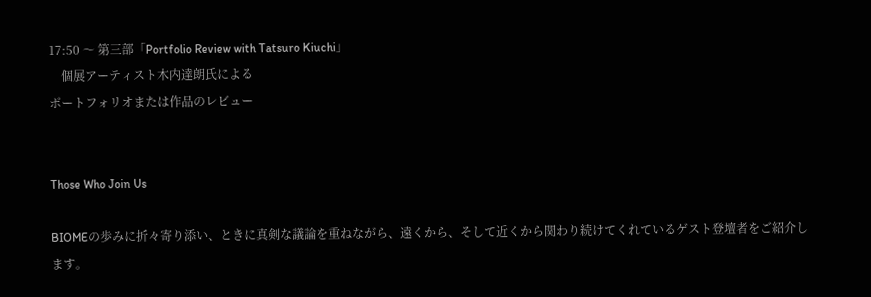17:50 〜 第三部「Portfolio Review with Tatsuro Kiuchi」
    個展アーティスト木内達朗氏による
ポートフォリオまたは作品のレビュー


Those Who Join Us

BIOMEの歩みに折々寄り添い、ときに真剣な議論を重ねながら、遠くから、そして近くから関わり続けてくれているゲスト登壇者をご紹介します。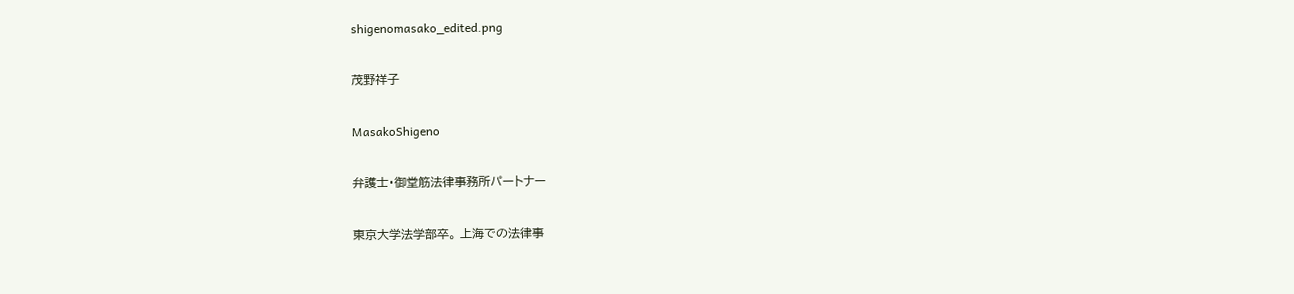shigenomasako_edited.png

茂野祥子

MasakoShigeno

弁護士・御堂筋法律事務所パートナー

東京大学法学部卒。 上海での法律事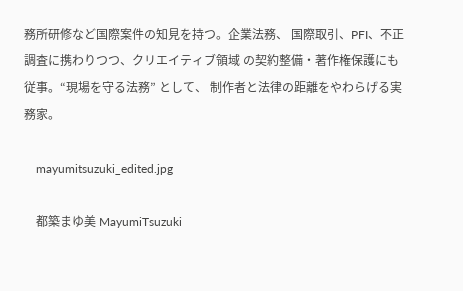務所研修など国際案件の知見を持つ。企業法務、 国際取引、PFI、不正調査に携わりつつ、クリエイティブ領域 の契約整備・著作権保護にも従事。“現場を守る法務” として、 制作者と法律の距離をやわらげる実務家。

    mayumitsuzuki_edited.jpg

    都築まゆ美 MayumiTsuzuki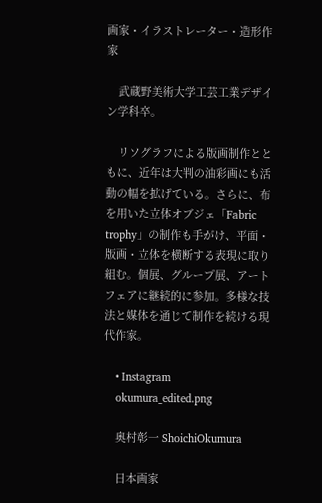画家・イラストレーター・造形作家

    武蔵野美術大学工芸工業デザイン学科卒。

    リソグラフによる版画制作とともに、近年は大判の油彩画にも活動の幅を拡げている。さらに、布を用いた立体オブジェ「Fabric trophy」の制作も手がけ、平面・版画・立体を横断する表現に取り組む。個展、グループ展、アートフェアに継続的に参加。多様な技法と媒体を通じて制作を続ける現代作家。

    • Instagram
    okumura_edited.png

    奥村彰一 ShoichiOkumura

    日本画家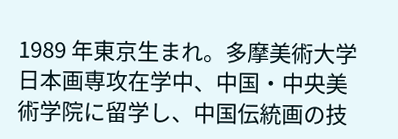1989 年東京生まれ。多摩美術大学日本画専攻在学中、中国・中央美術学院に留学し、中国伝統画の技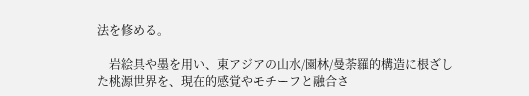法を修める。

    岩絵具や墨を用い、東アジアの山水/園林/曼荼羅的構造に根ざした桃源世界を、現在的感覚やモチーフと融合さ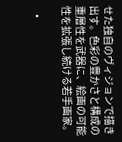せた独自のヴィジョンで描き出す。色彩の豊かさと構成の重層性を武器に、絵画の可能性を拡張し続ける若手画家。

    •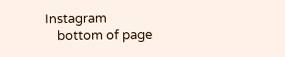Instagram
    bottom of page